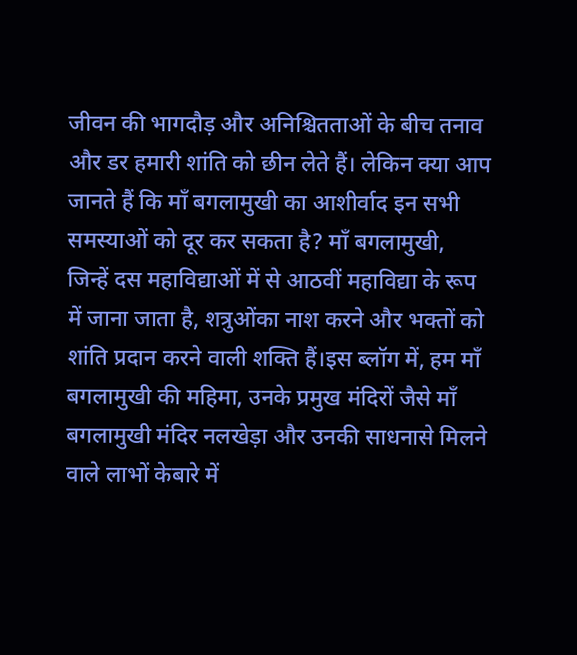जीवन की भागदौड़ और अनिश्चितताओं के बीच तनाव और डर हमारी शांति को छीन लेते हैं। लेकिन क्या आप जानते हैं कि माँ बगलामुखी का आशीर्वाद इन सभी समस्याओं को दूर कर सकता है? माँ बगलामुखी, जिन्हें दस महाविद्याओं में से आठवीं महाविद्या के रूप में जाना जाता है, शत्रुओंका नाश करने और भक्तों को शांति प्रदान करने वाली शक्ति हैं।इस ब्लॉग में, हम माँ बगलामुखी की महिमा, उनके प्रमुख मंदिरों जैसे माँ बगलामुखी मंदिर नलखेड़ा और उनकी साधनासे मिलने वाले लाभों केबारे में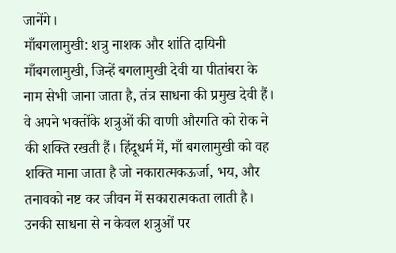जानेंगे।
माँबगलामुखी: शत्रु नाशक और शांति दायिनी
माँबगलामुखी, जिन्हें बगलामुखी देवी या पीतांबरा के नाम सेभी जाना जाता है, तंत्र साधना की प्रमुख देवी हैं। वे अपने भक्तोंके शत्रुओं की वाणी औरगति को रोक ने की शक्ति रखती हैं। हिंदूधर्म में, माँ बगलामुखी को वह शक्ति माना जाता है जो नकारात्मकऊर्जा, भय, और तनावको नष्ट कर जीवन में सकारात्मकता लाती है। उनकी साधना से न केवल शत्रुओं पर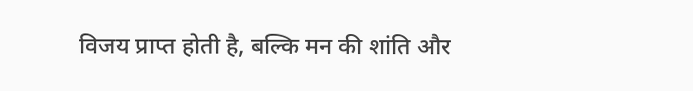विजय प्राप्त होती है, बल्कि मन की शांति और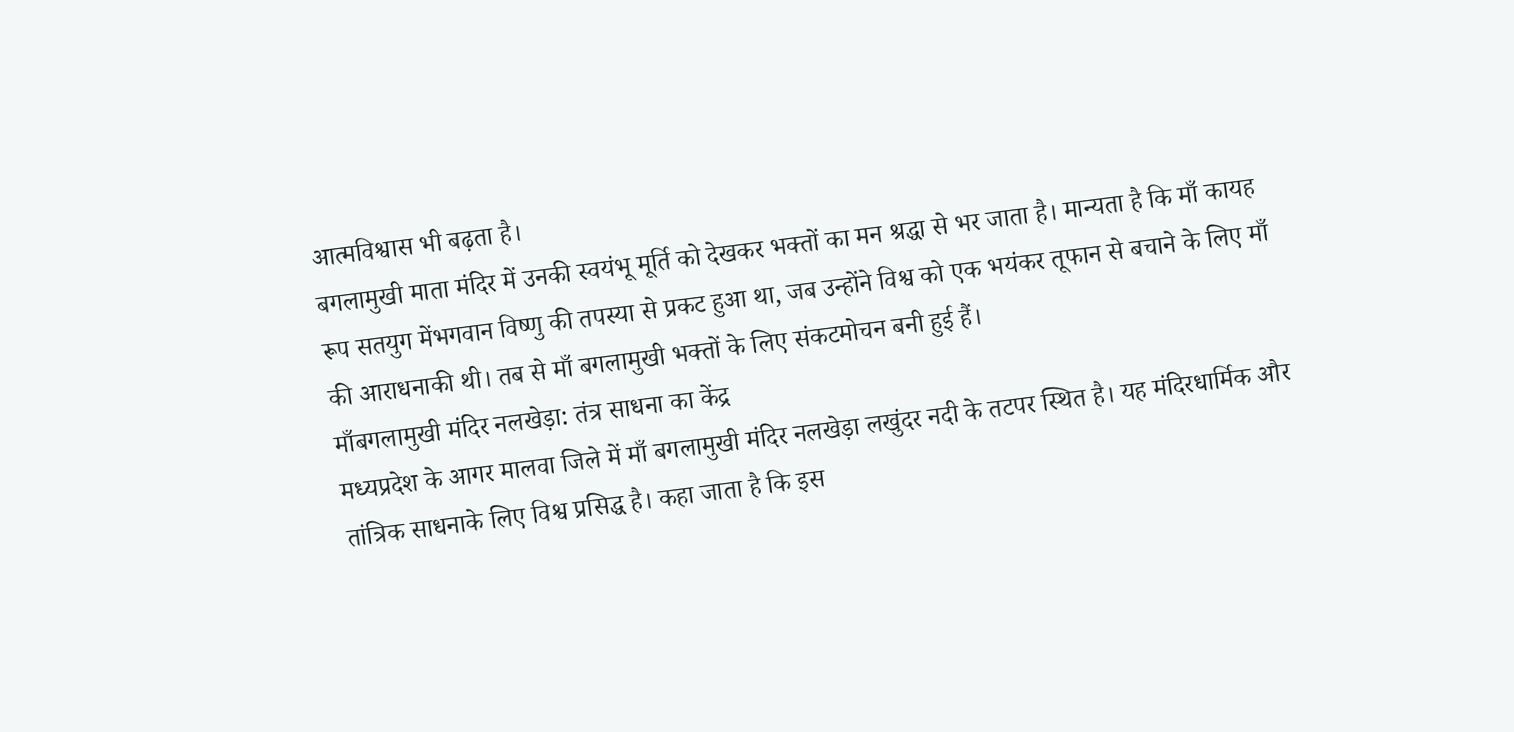आत्मविश्वास भी बढ़ता है।
बगलामुखी माता मंदिर में उनकी स्वयंभू मूर्ति को देखकर भक्तों का मन श्रद्धा से भर जाता है। मान्यता है कि माँ कायह रूप सतयुग मेंभगवान विष्णु की तपस्या से प्रकट हुआ था, जब उन्होंने विश्व को एक भयंकर तूफान से बचाने के लिए माँ की आराधनाकी थी। तब से माँ बगलामुखी भक्तों के लिए संकटमोचन बनी हुई हैं।
माँबगलामुखी मंदिर नलखेड़ा: तंत्र साधना का केंद्र
मध्यप्रदेश के आगर मालवा जिले में माँ बगलामुखी मंदिर नलखेड़ा लखुंदर नदी के तटपर स्थित है। यह मंदिरधार्मिक और तांत्रिक साधनाके लिए विश्व प्रसिद्ध है। कहा जाता है कि इस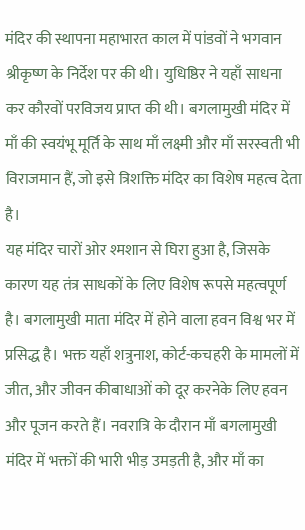मंदिर की स्थापना महाभारत काल में पांडवों ने भगवान श्रीकृष्ण के निर्देश पर की थी। युधिष्ठिर ने यहाँ साधना कर कौरवों परविजय प्राप्त की थी। बगलामुखी मंदिर में माँ की स्वयंभू मूर्ति के साथ माँ लक्ष्मी और माँ सरस्वती भी विराजमान हैं, जो इसे त्रिशक्ति मंदिर का विशेष महत्व देता है।
यह मंदिर चारों ओर श्मशान से घिरा हुआ है, जिसके कारण यह तंत्र साधकों के लिए विशेष रूपसे महत्वपूर्ण है। बगलामुखी माता मंदिर में होने वाला हवन विश्व भर में प्रसिद्ध है। भक्त यहाँ शत्रुनाश, कोर्ट-कचहरी के मामलों में जीत, और जीवन कीबाधाओं को दूर करनेके लिए हवन और पूजन करते हैं। नवरात्रि के दौरान माँ बगलामुखी मंदिर में भक्तों की भारी भीड़ उमड़ती है, और माँ का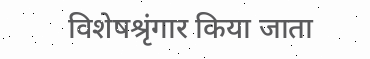विशेषश्रृंगार किया जाता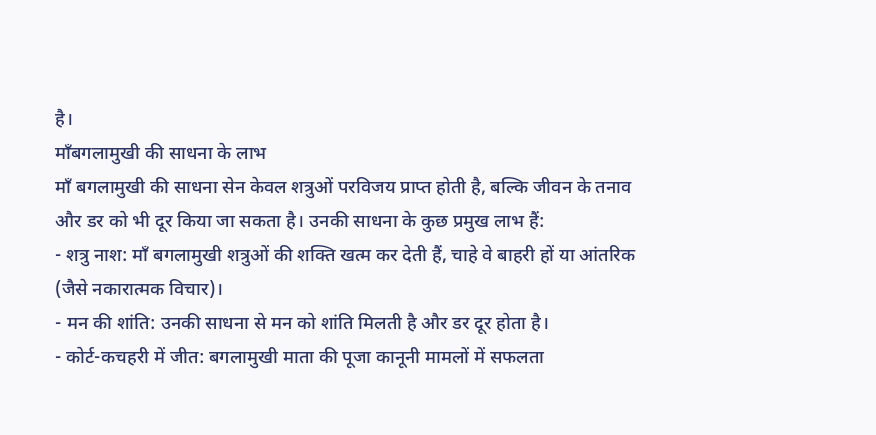है।
माँबगलामुखी की साधना के लाभ
माँ बगलामुखी की साधना सेन केवल शत्रुओं परविजय प्राप्त होती है, बल्कि जीवन के तनाव और डर को भी दूर किया जा सकता है। उनकी साधना के कुछ प्रमुख लाभ हैं:
- शत्रु नाश: माँ बगलामुखी शत्रुओं की शक्ति खत्म कर देती हैं, चाहे वे बाहरी हों या आंतरिक (जैसे नकारात्मक विचार)।
- मन की शांति: उनकी साधना से मन को शांति मिलती है और डर दूर होता है।
- कोर्ट-कचहरी में जीत: बगलामुखी माता की पूजा कानूनी मामलों में सफलता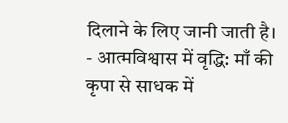दिलाने के लिए जानी जाती है।
- आत्मविश्वास में वृद्धि: माँ की कृपा से साधक में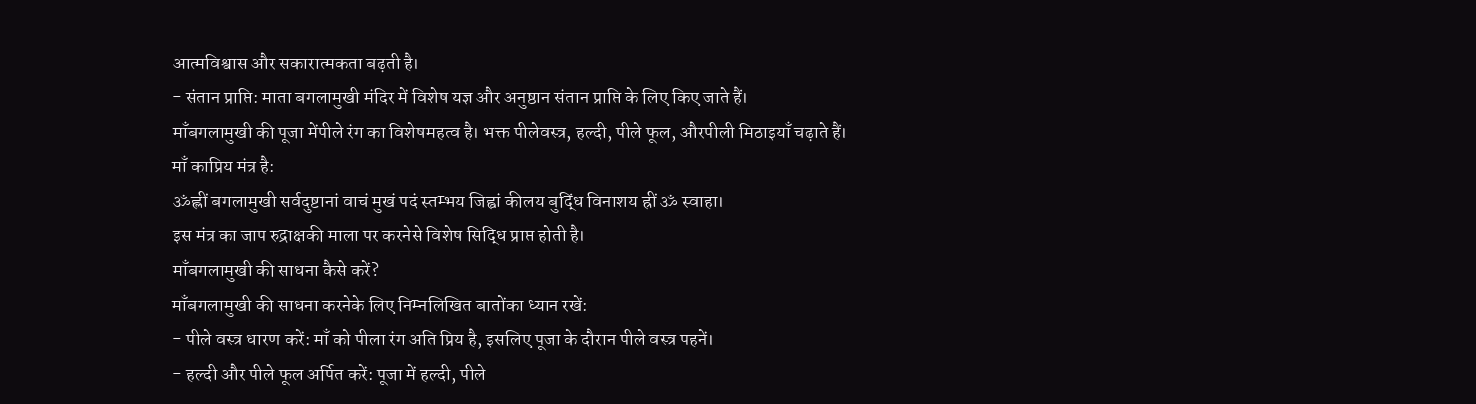आत्मविश्वास और सकारात्मकता बढ़ती है।
- संतान प्राप्ति: माता बगलामुखी मंदिर में विशेष यज्ञ और अनुष्ठान संतान प्राप्ति के लिए किए जाते हैं।
माँबगलामुखी की पूजा मेंपीले रंग का विशेषमहत्व है। भक्त पीलेवस्त्र, हल्दी, पीले फूल, औरपीली मिठाइयाँ चढ़ाते हैं। माँ काप्रिय मंत्र है:
ॐह्लीं बगलामुखी सर्वदुष्टानां वाचं मुखं पदं स्तम्भय जिह्वां कीलय बुद्धिं विनाशय ह्रीं ॐ स्वाहा।
इस मंत्र का जाप रुद्राक्षकी माला पर करनेसे विशेष सिद्धि प्राप्त होती है।
माँबगलामुखी की साधना कैसे करें?
माँबगलामुखी की साधना करनेके लिए निम्नलिखित बातोंका ध्यान रखें:
- पीले वस्त्र धारण करें: माँ को पीला रंग अति प्रिय है, इसलिए पूजा के दौरान पीले वस्त्र पहनें।
- हल्दी और पीले फूल अर्पित करें: पूजा में हल्दी, पीले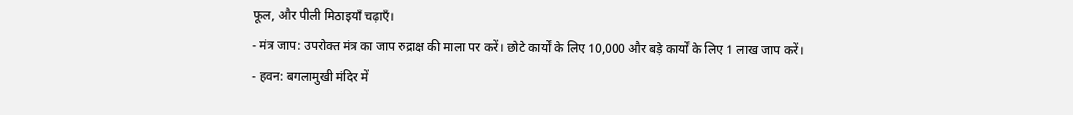फूल, और पीली मिठाइयाँ चढ़ाएँ।
- मंत्र जाप: उपरोक्त मंत्र का जाप रुद्राक्ष की माला पर करें। छोटे कार्यों के लिए 10,000 और बड़े कार्यों के लिए 1 लाख जाप करें।
- हवन: बगलामुखी मंदिर में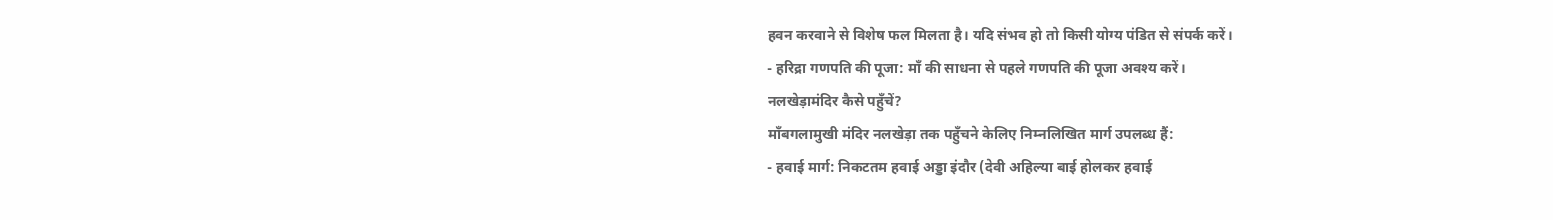हवन करवाने से विशेष फल मिलता है। यदि संभव हो तो किसी योग्य पंडित से संपर्क करें।
- हरिद्रा गणपति की पूजा: माँ की साधना से पहले गणपति की पूजा अवश्य करें।
नलखेड़ामंदिर कैसे पहुँचें?
माँबगलामुखी मंदिर नलखेड़ा तक पहुँचने केलिए निम्नलिखित मार्ग उपलब्ध हैं:
- हवाई मार्ग: निकटतम हवाई अड्डा इंदौर (देवी अहिल्या बाई होलकर हवाई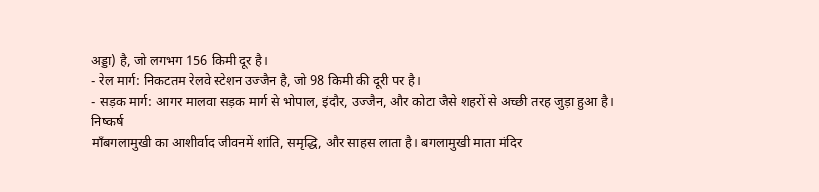अड्डा) है, जो लगभग 156 किमी दूर है।
- रेल मार्ग: निकटतम रेलवे स्टेशन उज्जैन है, जो 98 किमी की दूरी पर है।
- सड़क मार्ग: आगर मालवा सड़क मार्ग से भोपाल, इंदौर, उज्जैन, और कोटा जैसे शहरों से अच्छी तरह जुड़ा हुआ है।
निष्कर्ष
माँबगलामुखी का आशीर्वाद जीवनमें शांति, समृद्धि, और साहस लाता है। बगलामुखी माता मंदिर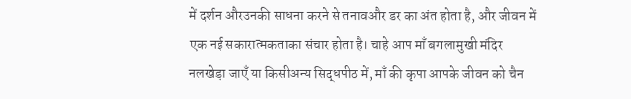में दर्शन औरउनकी साधना करने से तनावऔर डर का अंत होता है, और जीवन में एक नई सकारात्मकताका संचार होता है। चाहे आप माँ बगलामुखी मंदिर नलखेड़ा जाएँ या किसीअन्य सिद्धपीठ में, माँ की कृपा आपके जीवन को चैन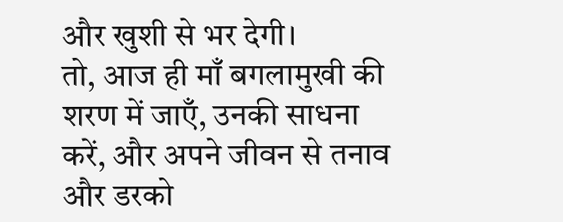और खुशी से भर देगी।
तो, आज ही माँ बगलामुखी की शरण में जाएँ, उनकी साधना करें, और अपने जीवन से तनाव और डरको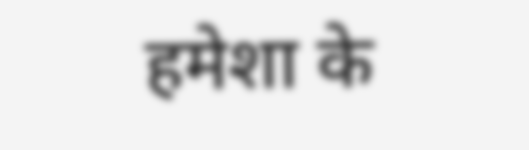हमेशा के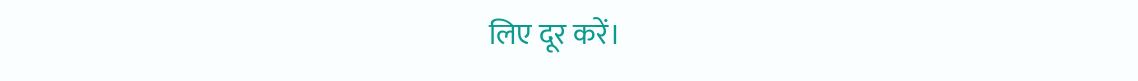लिए दूर करें।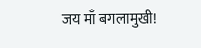जय माँ बगलामुखी!